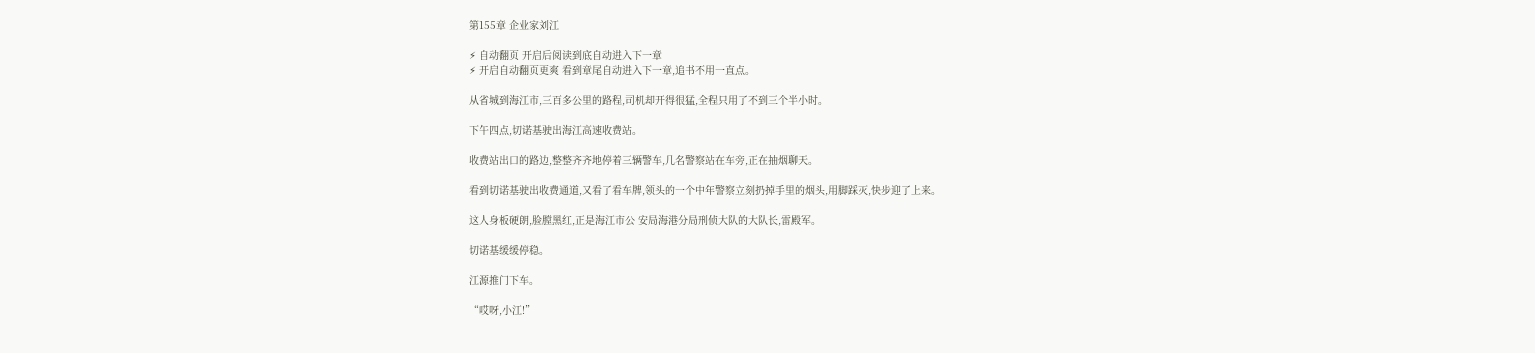第155章 企业家刘江

⚡ 自动翻页 开启后阅读到底自动进入下一章
⚡ 开启自动翻页更爽 看到章尾自动进入下一章,追书不用一直点。

从省城到海江市,三百多公里的路程,司机却开得很猛,全程只用了不到三个半小时。

下午四点,切诺基驶出海江高速收费站。

收费站出口的路边,整整齐齐地停着三辆警车,几名警察站在车旁,正在抽烟聊天。

看到切诺基驶出收费通道,又看了看车牌,领头的一个中年警察立刻扔掉手里的烟头,用脚踩灭,快步迎了上来。

这人身板硬朗,脸膛黑红,正是海江市公 安局海港分局刑侦大队的大队长,雷殿军。

切诺基缓缓停稳。

江源推门下车。

“哎呀,小江!”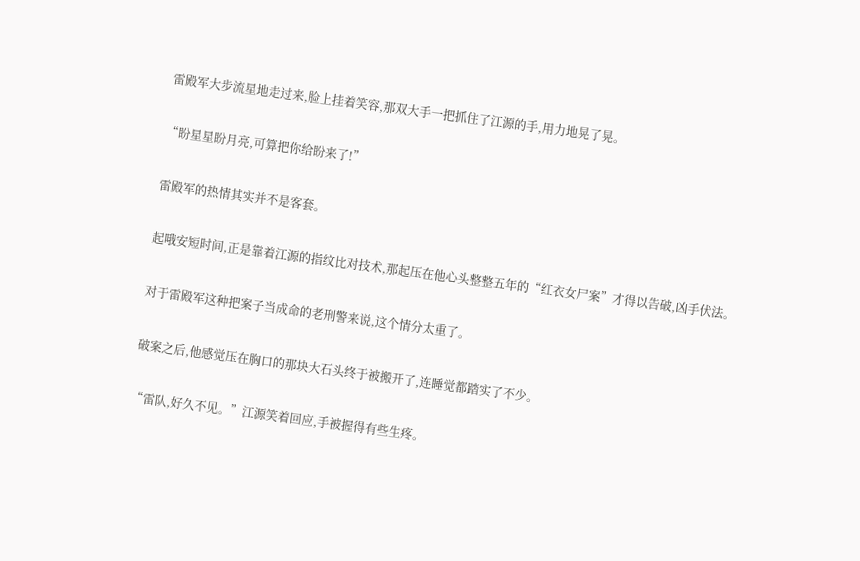雷殿军大步流星地走过来,脸上挂着笑容,那双大手一把抓住了江源的手,用力地晃了晃。

“盼星星盼月亮,可算把你给盼来了!”

雷殿军的热情其实并不是客套。

起哦安短时间,正是靠着江源的指纹比对技术,那起压在他心头整整五年的“红衣女尸案”才得以告破,凶手伏法。

对于雷殿军这种把案子当成命的老刑警来说,这个情分太重了。

破案之后,他感觉压在胸口的那块大石头终于被搬开了,连睡觉都踏实了不少。

“雷队,好久不见。”江源笑着回应,手被握得有些生疼。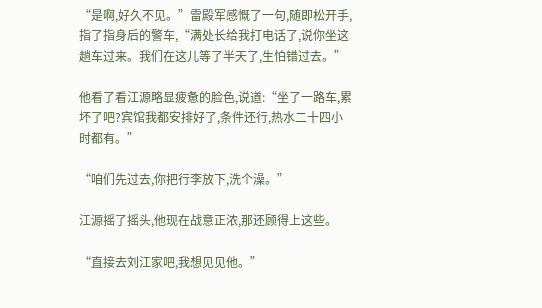“是啊,好久不见。”雷殿军感慨了一句,随即松开手,指了指身后的警车,“满处长给我打电话了,说你坐这趟车过来。我们在这儿等了半天了,生怕错过去。”

他看了看江源略显疲惫的脸色,说道:“坐了一路车,累坏了吧?宾馆我都安排好了,条件还行,热水二十四小时都有。”

“咱们先过去,你把行李放下,洗个澡。”

江源摇了摇头,他现在战意正浓,那还顾得上这些。

“直接去刘江家吧,我想见见他。”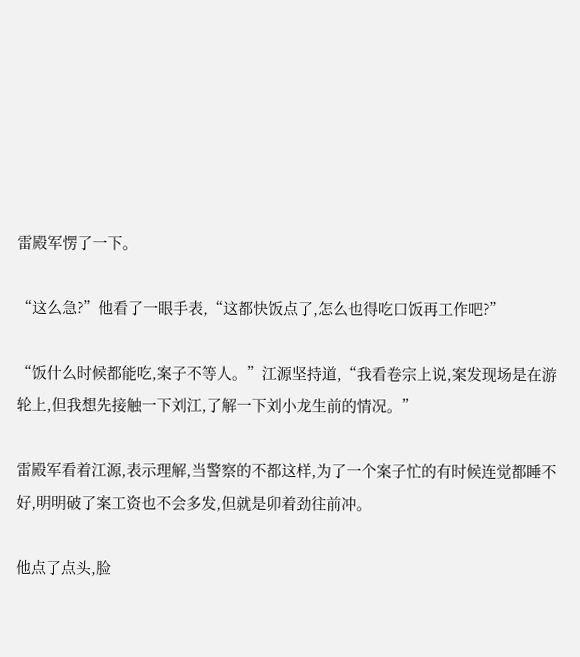雷殿军愣了一下。

“这么急?”他看了一眼手表,“这都快饭点了,怎么也得吃口饭再工作吧?”

“饭什么时候都能吃,案子不等人。”江源坚持道,“我看卷宗上说,案发现场是在游轮上,但我想先接触一下刘江,了解一下刘小龙生前的情况。”

雷殿军看着江源,表示理解,当警察的不都这样,为了一个案子忙的有时候连觉都睡不好,明明破了案工资也不会多发,但就是卯着劲往前冲。

他点了点头,脸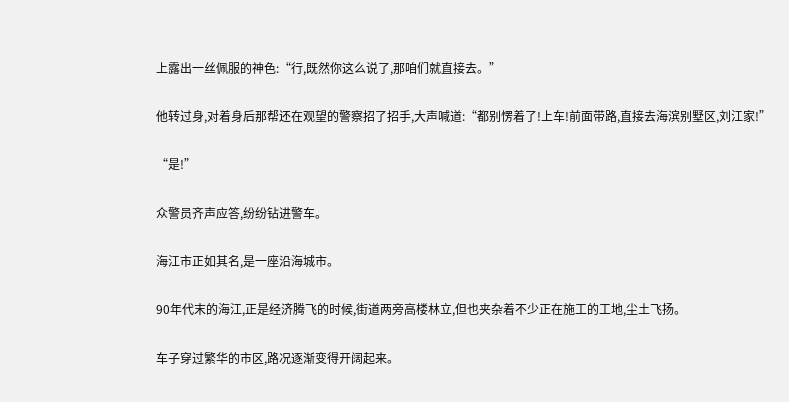上露出一丝佩服的神色:“行,既然你这么说了,那咱们就直接去。”

他转过身,对着身后那帮还在观望的警察招了招手,大声喊道:“都别愣着了!上车!前面带路,直接去海滨别墅区,刘江家!”

“是!”

众警员齐声应答,纷纷钻进警车。

海江市正如其名,是一座沿海城市。

90年代末的海江,正是经济腾飞的时候,街道两旁高楼林立,但也夹杂着不少正在施工的工地,尘土飞扬。

车子穿过繁华的市区,路况逐渐变得开阔起来。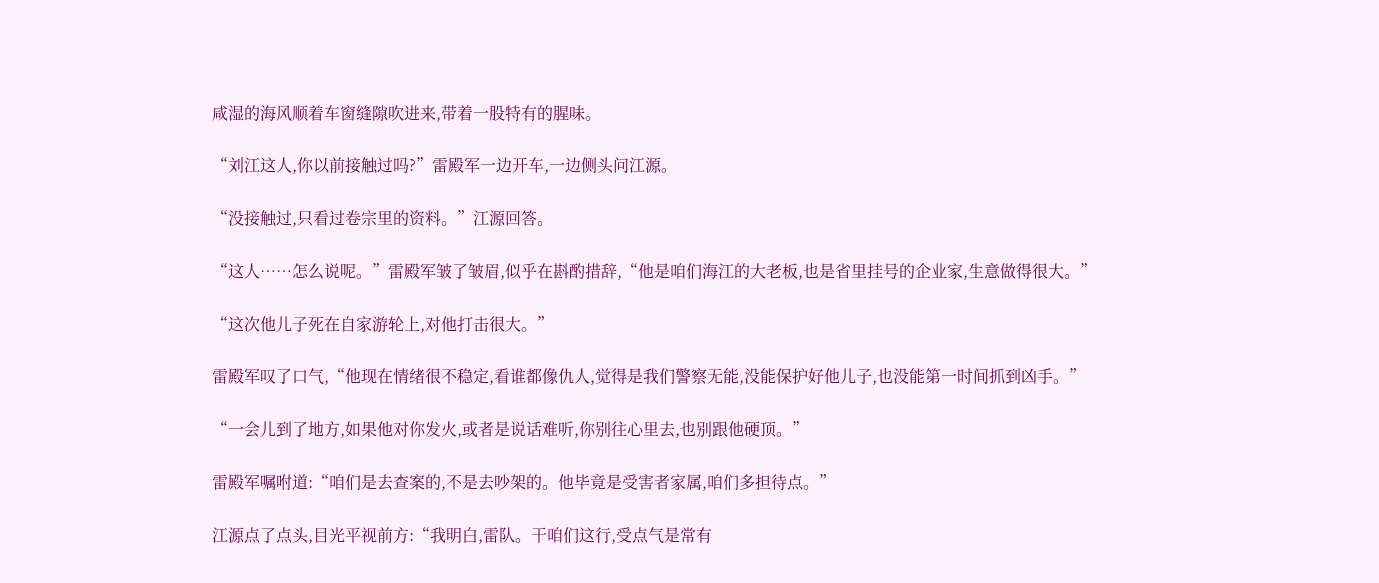咸湿的海风顺着车窗缝隙吹进来,带着一股特有的腥味。

“刘江这人,你以前接触过吗?”雷殿军一边开车,一边侧头问江源。

“没接触过,只看过卷宗里的资料。”江源回答。

“这人……怎么说呢。”雷殿军皱了皱眉,似乎在斟酌措辞,“他是咱们海江的大老板,也是省里挂号的企业家,生意做得很大。”

“这次他儿子死在自家游轮上,对他打击很大。”

雷殿军叹了口气,“他现在情绪很不稳定,看谁都像仇人,觉得是我们警察无能,没能保护好他儿子,也没能第一时间抓到凶手。”

“一会儿到了地方,如果他对你发火,或者是说话难听,你别往心里去,也别跟他硬顶。”

雷殿军嘱咐道:“咱们是去查案的,不是去吵架的。他毕竟是受害者家属,咱们多担待点。”

江源点了点头,目光平视前方:“我明白,雷队。干咱们这行,受点气是常有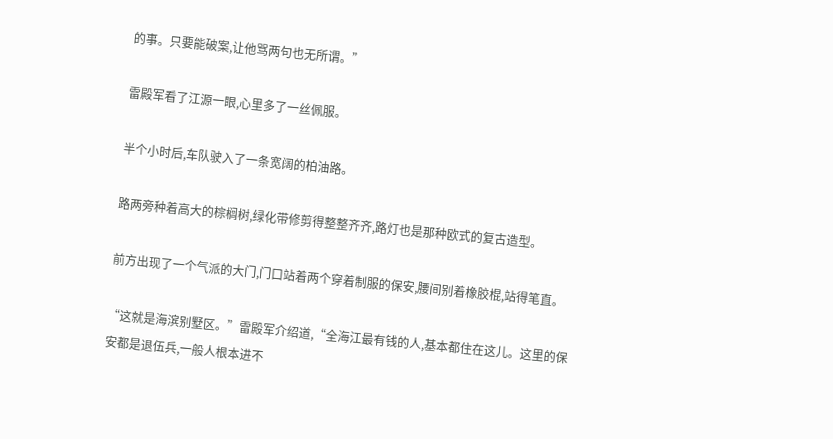的事。只要能破案,让他骂两句也无所谓。”

雷殿军看了江源一眼,心里多了一丝佩服。

半个小时后,车队驶入了一条宽阔的柏油路。

路两旁种着高大的棕榈树,绿化带修剪得整整齐齐,路灯也是那种欧式的复古造型。

前方出现了一个气派的大门,门口站着两个穿着制服的保安,腰间别着橡胶棍,站得笔直。

“这就是海滨别墅区。”雷殿军介绍道,“全海江最有钱的人,基本都住在这儿。这里的保安都是退伍兵,一般人根本进不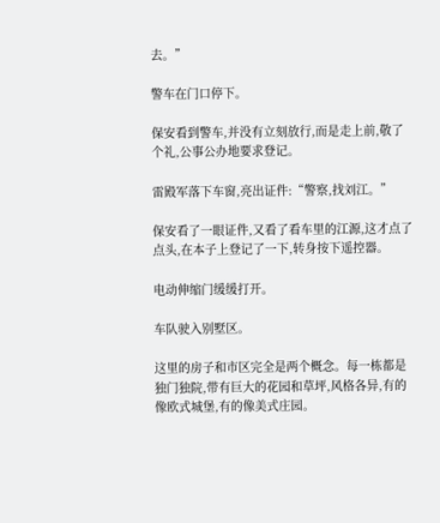去。”

警车在门口停下。

保安看到警车,并没有立刻放行,而是走上前,敬了个礼,公事公办地要求登记。

雷殿军落下车窗,亮出证件:“警察,找刘江。”

保安看了一眼证件,又看了看车里的江源,这才点了点头,在本子上登记了一下,转身按下遥控器。

电动伸缩门缓缓打开。

车队驶入别墅区。

这里的房子和市区完全是两个概念。每一栋都是独门独院,带有巨大的花园和草坪,风格各异,有的像欧式城堡,有的像美式庄园。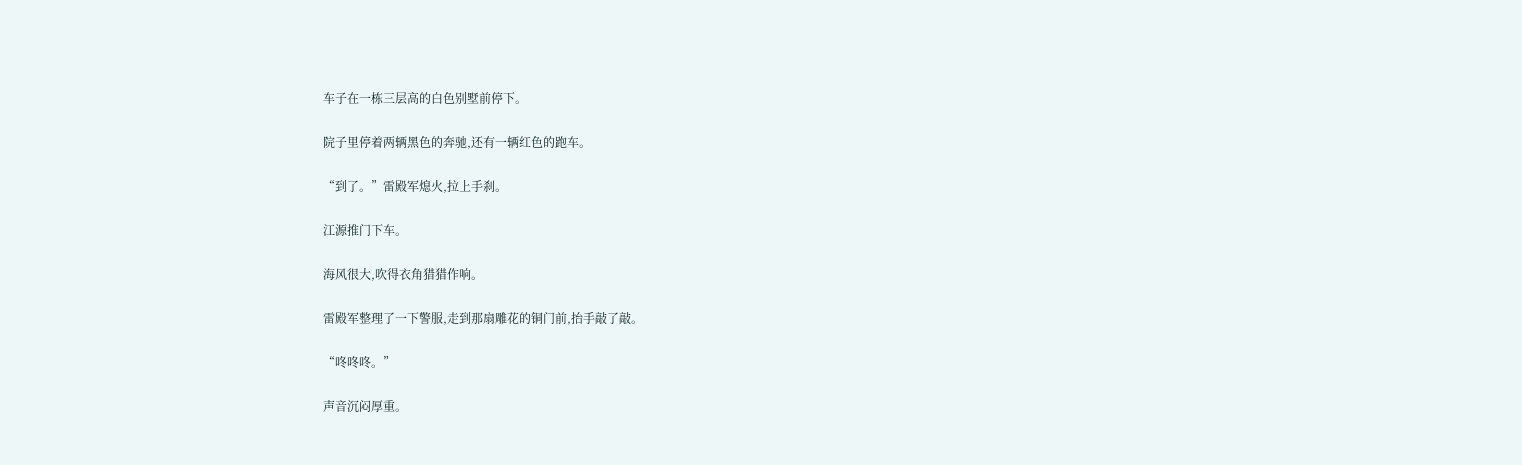车子在一栋三层高的白色别墅前停下。

院子里停着两辆黑色的奔驰,还有一辆红色的跑车。

“到了。”雷殿军熄火,拉上手刹。

江源推门下车。

海风很大,吹得衣角猎猎作响。

雷殿军整理了一下警服,走到那扇雕花的铜门前,抬手敲了敲。

“咚咚咚。”

声音沉闷厚重。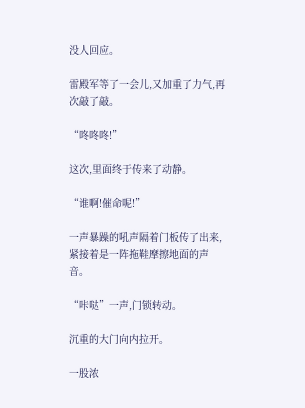没人回应。

雷殿军等了一会儿,又加重了力气,再次敲了敲。

“咚咚咚!”

这次,里面终于传来了动静。

“谁啊!催命呢!”

一声暴躁的吼声隔着门板传了出来,紧接着是一阵拖鞋摩擦地面的声音。

“咔哒”一声,门锁转动。

沉重的大门向内拉开。

一股浓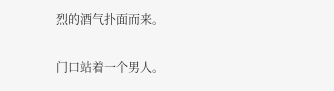烈的酒气扑面而来。

门口站着一个男人。